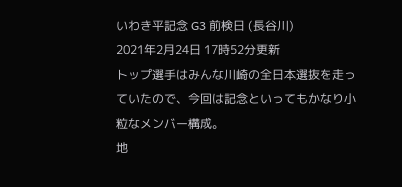いわき平記念 G3 前検日 (長谷川)
2021年2月24日 17時52分更新
トップ選手はみんな川崎の全日本選抜を走っていたので、今回は記念といってもかなり小粒なメンバー構成。
地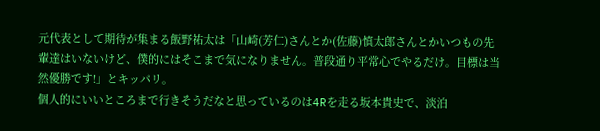元代表として期待が集まる飯野祐太は「山崎(芳仁)さんとか(佐藤)慎太郎さんとかいつもの先輩達はいないけど、僕的にはそこまで気になりません。普段通り平常心でやるだけ。目標は当然優勝です!」とキッパリ。
個人的にいいところまで行きそうだなと思っているのは4Rを走る坂本貴史で、淡泊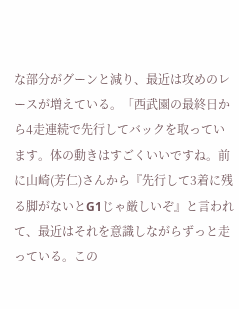な部分がグーンと減り、最近は攻めのレースが増えている。「西武園の最終日から4走連続で先行してバックを取っています。体の動きはすごくいいですね。前に山崎(芳仁)さんから『先行して3着に残る脚がないとG1じゃ厳しいぞ』と言われて、最近はそれを意識しながらずっと走っている。この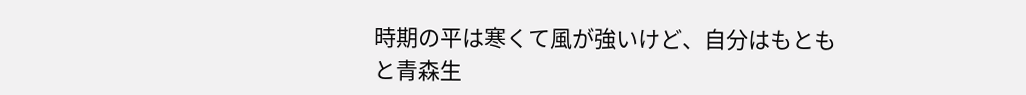時期の平は寒くて風が強いけど、自分はもともと青森生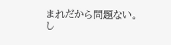まれだから問題ない。し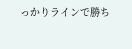っかりラインで勝ち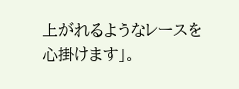上がれるようなレースを心掛けます」。